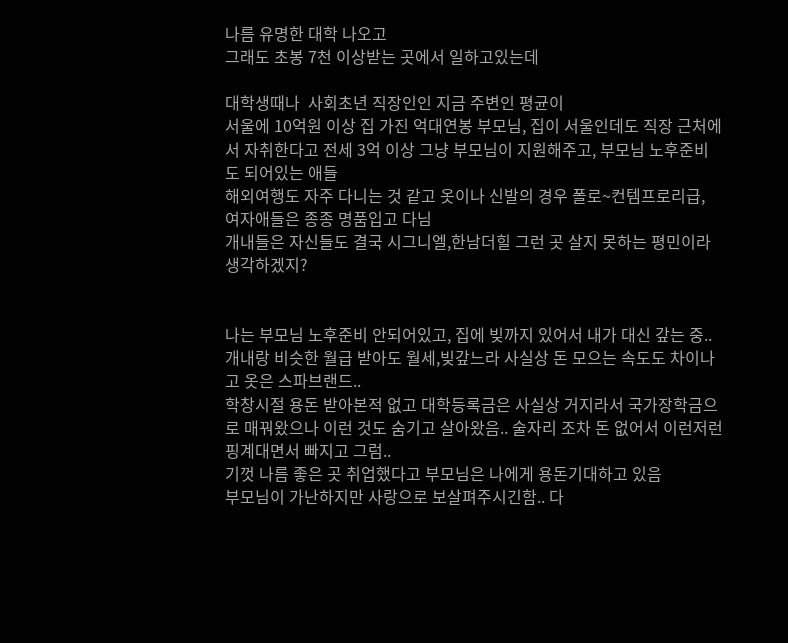나름 유명한 대학 나오고
그래도 초봉 7천 이상받는 곳에서 일하고있는데

대학생때나  사회초년 직장인인 지금 주변인 평균이
서울에 10억원 이상 집 가진 억대연봉 부모님, 집이 서울인데도 직장 근처에서 자취한다고 전세 3억 이상 그냥 부모님이 지원해주고, 부모님 노후준비도 되어있는 애들
해외여행도 자주 다니는 것 같고 옷이나 신발의 경우 폴로~컨템프로리급, 여자애들은 종종 명품입고 다님
개내들은 자신들도 결국 시그니엘,한남더힐 그런 곳 살지 못하는 평민이라 생각하겠지?


나는 부모님 노후준비 안되어있고, 집에 빚까지 있어서 내가 대신 갚는 중.. 개내랑 비슷한 월급 받아도 월세,빚갚느라 사실상 돈 모으는 속도도 차이나고 옷은 스파브랜드..
학창시절 용돈 받아본적 없고 대학등록금은 사실상 거지라서 국가장학금으로 매꿔왔으나 이런 것도 숨기고 살아왔음.. 술자리 조차 돈 없어서 이런저런 핑계대면서 빠지고 그럼..
기껏 나름 좋은 곳 취업했다고 부모님은 나에게 용돈기대하고 있음
부모님이 가난하지만 사랑으로 보살펴주시긴함.. 다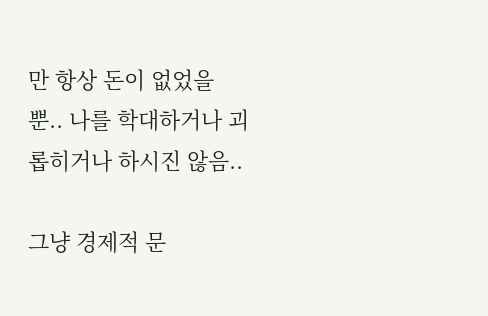만 항상 돈이 없었을 뿐.. 나를 학대하거나 괴롭히거나 하시진 않음..

그냥 경제적 문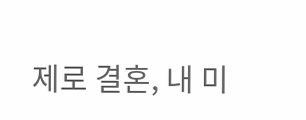제로 결혼, 내 미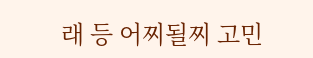래 등 어찌될찌 고민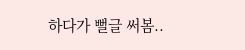하다가 뻘글 써봄..